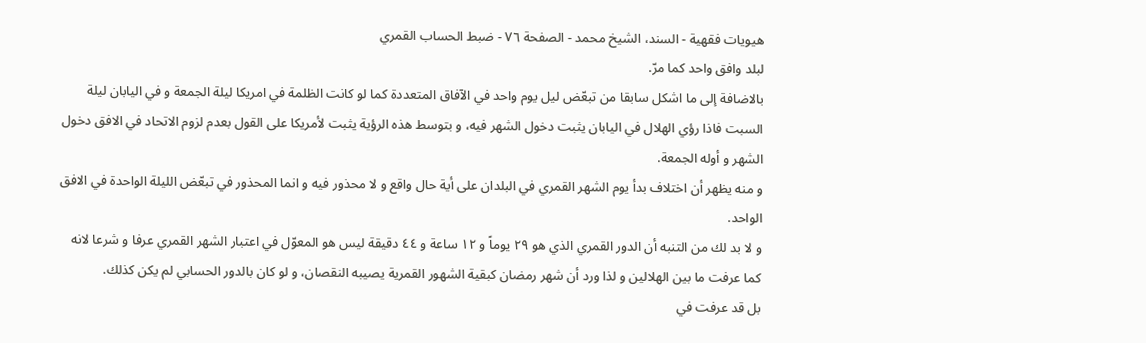هيويات فقهية - السند، الشيخ محمد - الصفحة ٧٦ - ضبط الحساب القمري
لبلد وافق واحد كما مرّ.
بالاضافة إلى ما اشكل سابقا من تبعّض ليل يوم واحد في الآفاق المتعددة كما لو كانت الظلمة في امريكا ليلة الجمعة و في اليابان ليلة السبت فاذا رؤي الهلال في اليابان يثبت دخول الشهر فيه، و بتوسط هذه الرؤية يثبت لأمريكا على القول بعدم لزوم الاتحاد في الافق دخول الشهر و أوله الجمعة.
و منه يظهر أن اختلاف بدأ يوم الشهر القمري في البلدان على أية حال واقع و لا محذور فيه و انما المحذور في تبعّض الليلة الواحدة في الافق الواحد.
و لا بد لك من التنبه أن الدور القمري الذي هو ٢٩ يوماً و ١٢ ساعة و ٤٤ دقيقة ليس هو المعوّل في اعتبار الشهر القمري عرفا و شرعا لانه كما عرفت ما بين الهلالين و لذا ورد أن شهر رمضان كبقية الشهور القمرية يصيبه النقصان، و لو كان بالدور الحسابي لم يكن كذلك.
بل قد عرفت في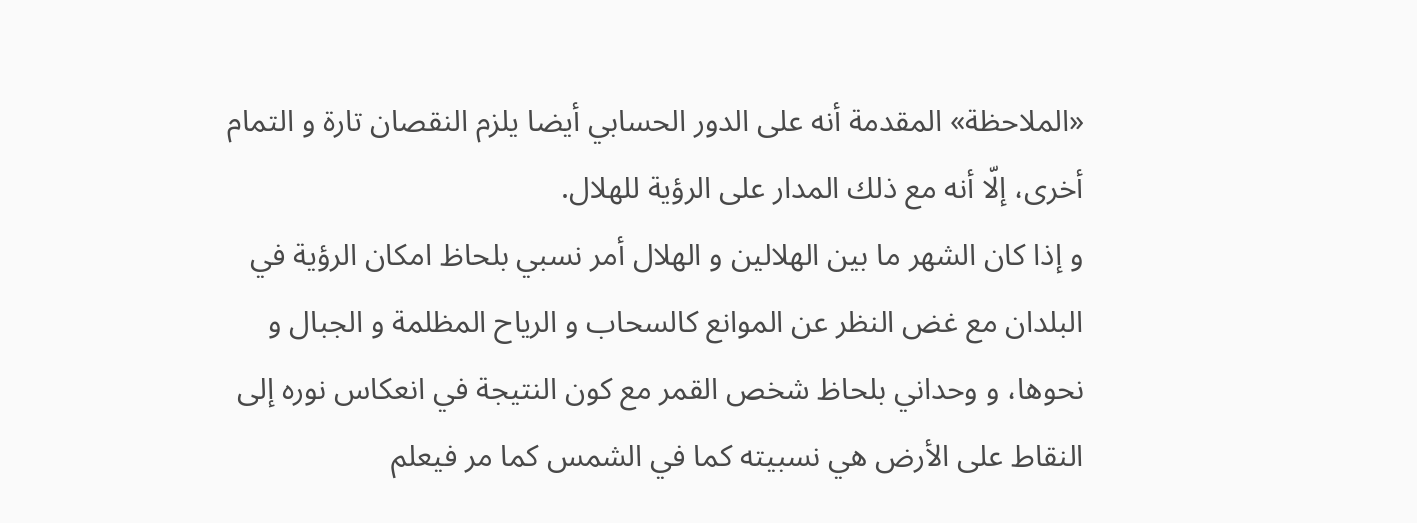«الملاحظة» المقدمة أنه على الدور الحسابي أيضا يلزم النقصان تارة و التمام أخرى، إلّا أنه مع ذلك المدار على الرؤية للهلال.
و إذا كان الشهر ما بين الهلالين و الهلال أمر نسبي بلحاظ امكان الرؤية في البلدان مع غض النظر عن الموانع كالسحاب و الرياح المظلمة و الجبال و نحوها، و وحداني بلحاظ شخص القمر مع كون النتيجة في انعكاس نوره إلى النقاط على الأرض هي نسبيته كما في الشمس كما مر فيعلم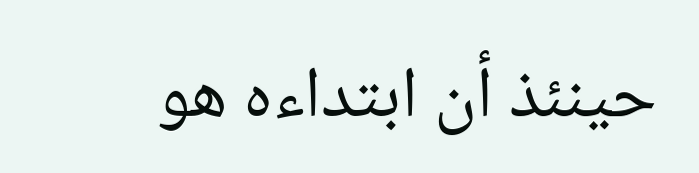حينئذ أن ابتداءه هو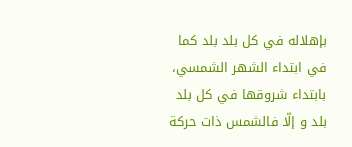بإهلاله في كل بلد بلد كما في ابتداء الشهر الشمسي، بابتداء شروقها في كل بلد بلد و إلّا فالشمس ذات حركة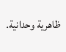ظاهرية وحدانية.